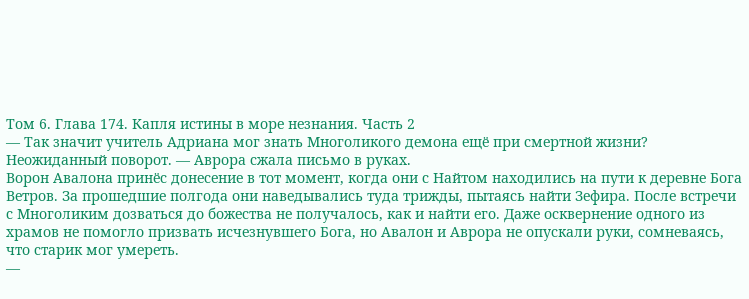Том 6. Глава 174. Капля истины в море незнания. Часть 2
— Так значит учитель Адриана мог знать Многоликого демона ещё при смертной жизни? Неожиданный поворот. — Аврора сжала письмо в руках.
Ворон Авалона принёс донесение в тот момент, когда они с Найтом находились на пути к деревне Бога Ветров. За прошедшие полгода они наведывались туда трижды, пытаясь найти Зефира. После встречи с Многоликим дозваться до божества не получалось, как и найти его. Даже осквернение одного из храмов не помогло призвать исчезнувшего Бога, но Авалон и Аврора не опускали руки, сомневаясь, что старик мог умереть.
—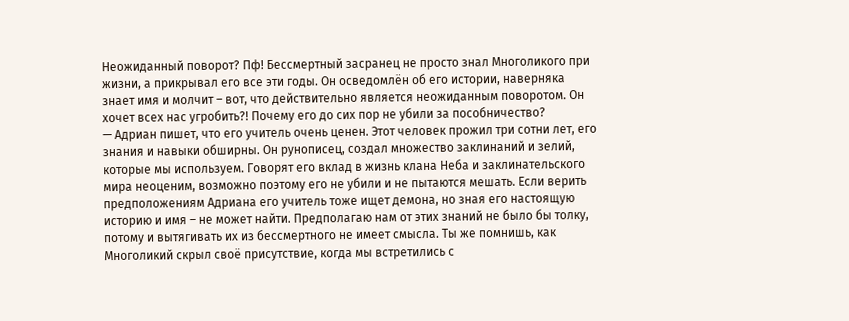Неожиданный поворот? Пф! Бессмертный засранец не просто знал Многоликого при жизни, а прикрывал его все эти годы. Он осведомлён об его истории, наверняка знает имя и молчит – вот, что действительно является неожиданным поворотом. Он хочет всех нас угробить?! Почему его до сих пор не убили за пособничество?
— Адриан пишет, что его учитель очень ценен. Этот человек прожил три сотни лет, его знания и навыки обширны. Он рунописец, создал множество заклинаний и зелий, которые мы используем. Говорят его вклад в жизнь клана Неба и заклинательского мира неоценим, возможно поэтому его не убили и не пытаются мешать. Если верить предположениям Адриана его учитель тоже ищет демона, но зная его настоящую историю и имя – не может найти. Предполагаю нам от этих знаний не было бы толку, потому и вытягивать их из бессмертного не имеет смысла. Ты же помнишь, как Многоликий скрыл своё присутствие, когда мы встретились с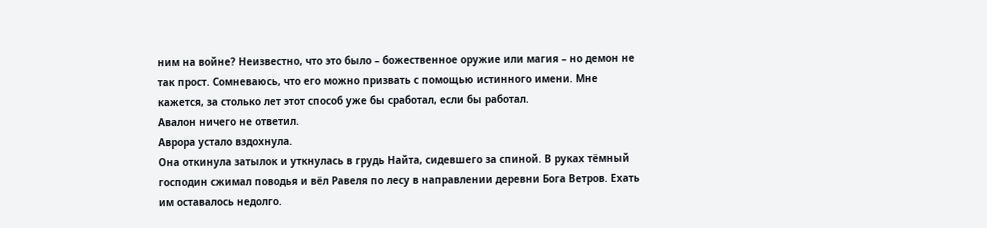ним на войне? Неизвестно, что это было – божественное оружие или магия – но демон не так прост. Сомневаюсь, что его можно призвать с помощью истинного имени. Мне кажется, за столько лет этот способ уже бы сработал, если бы работал.
Авалон ничего не ответил.
Аврора устало вздохнула.
Она откинула затылок и уткнулась в грудь Найта, сидевшего за спиной. В руках тёмный господин сжимал поводья и вёл Равеля по лесу в направлении деревни Бога Ветров. Ехать им оставалось недолго.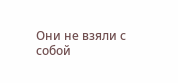Они не взяли с собой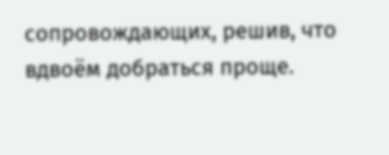сопровождающих, решив, что вдвоём добраться проще.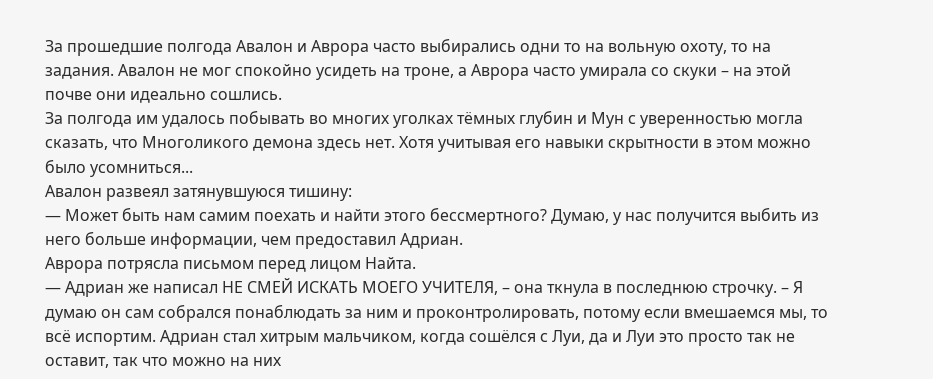За прошедшие полгода Авалон и Аврора часто выбирались одни то на вольную охоту, то на задания. Авалон не мог спокойно усидеть на троне, а Аврора часто умирала со скуки – на этой почве они идеально сошлись.
За полгода им удалось побывать во многих уголках тёмных глубин и Мун с уверенностью могла сказать, что Многоликого демона здесь нет. Хотя учитывая его навыки скрытности в этом можно было усомниться...
Авалон развеял затянувшуюся тишину:
— Может быть нам самим поехать и найти этого бессмертного? Думаю, у нас получится выбить из него больше информации, чем предоставил Адриан.
Аврора потрясла письмом перед лицом Найта.
— Адриан же написал НЕ СМЕЙ ИСКАТЬ МОЕГО УЧИТЕЛЯ, – она ткнула в последнюю строчку. – Я думаю он сам собрался понаблюдать за ним и проконтролировать, потому если вмешаемся мы, то всё испортим. Адриан стал хитрым мальчиком, когда сошёлся с Луи, да и Луи это просто так не оставит, так что можно на них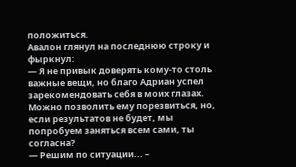положиться.
Авалон глянул на последнюю строку и фыркнул:
— Я не привык доверять кому-то столь важные вещи, но благо Адриан успел зарекомендовать себя в моих глазах. Можно позволить ему порезвиться, но, если результатов не будет, мы попробуем заняться всем сами, ты согласна?
— Решим по ситуации... –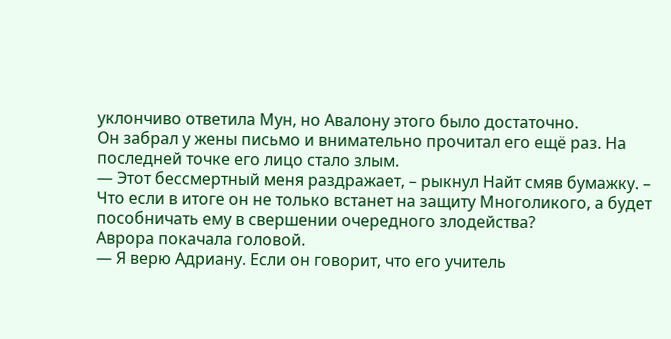уклончиво ответила Мун, но Авалону этого было достаточно.
Он забрал у жены письмо и внимательно прочитал его ещё раз. На последней точке его лицо стало злым.
— Этот бессмертный меня раздражает, – рыкнул Найт смяв бумажку. – Что если в итоге он не только встанет на защиту Многоликого, а будет пособничать ему в свершении очередного злодейства?
Аврора покачала головой.
— Я верю Адриану. Если он говорит, что его учитель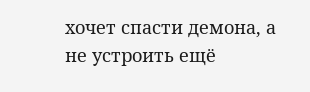хочет спасти демона, а не устроить ещё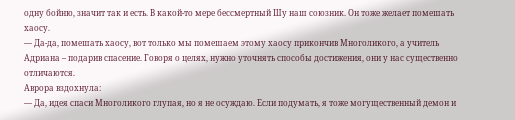одну бойню, значит так и есть. В какой-то мере бессмертный Шу наш союзник. Он тоже желает помешать хаосу.
— Да-да, помешать хаосу, вот только мы помешаем этому хаосу прикончив Многоликого, а учитель Адриана – подарив спасение. Говоря о целях, нужно уточнять способы достижения, они у нас существенно отличаются.
Аврора вздохнула:
— Да, идея спаси Многоликого глупая, но я не осуждаю. Если подумать, я тоже могущественный демон и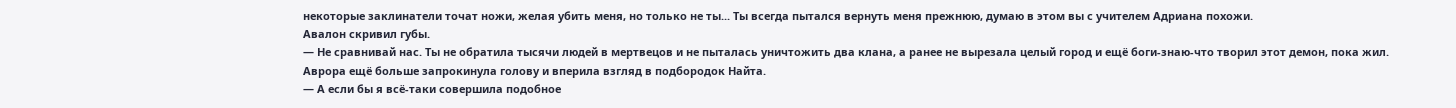некоторые заклинатели точат ножи, желая убить меня, но только не ты... Ты всегда пытался вернуть меня прежнюю, думаю в этом вы с учителем Адриана похожи.
Авалон скривил губы.
— Не сравнивай нас. Ты не обратила тысячи людей в мертвецов и не пыталась уничтожить два клана, а ранее не вырезала целый город и ещё боги-знаю-что творил этот демон, пока жил.
Аврора ещё больше запрокинула голову и вперила взгляд в подбородок Найта.
— А если бы я всё-таки совершила подобное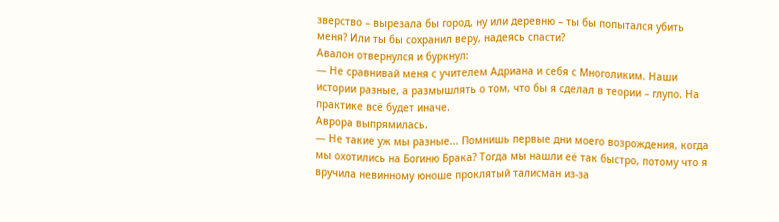зверство – вырезала бы город, ну или деревню – ты бы попытался убить меня? Или ты бы сохранил веру, надеясь спасти?
Авалон отвернулся и буркнул:
— Не сравнивай меня с учителем Адриана и себя с Многоликим. Наши истории разные, а размышлять о том, что бы я сделал в теории – глупо. На практике всё будет иначе.
Аврора выпрямилась.
— Не такие уж мы разные... Помнишь первые дни моего возрождения, когда мы охотились на Богиню Брака? Тогда мы нашли её так быстро, потому что я вручила невинному юноше проклятый талисман из-за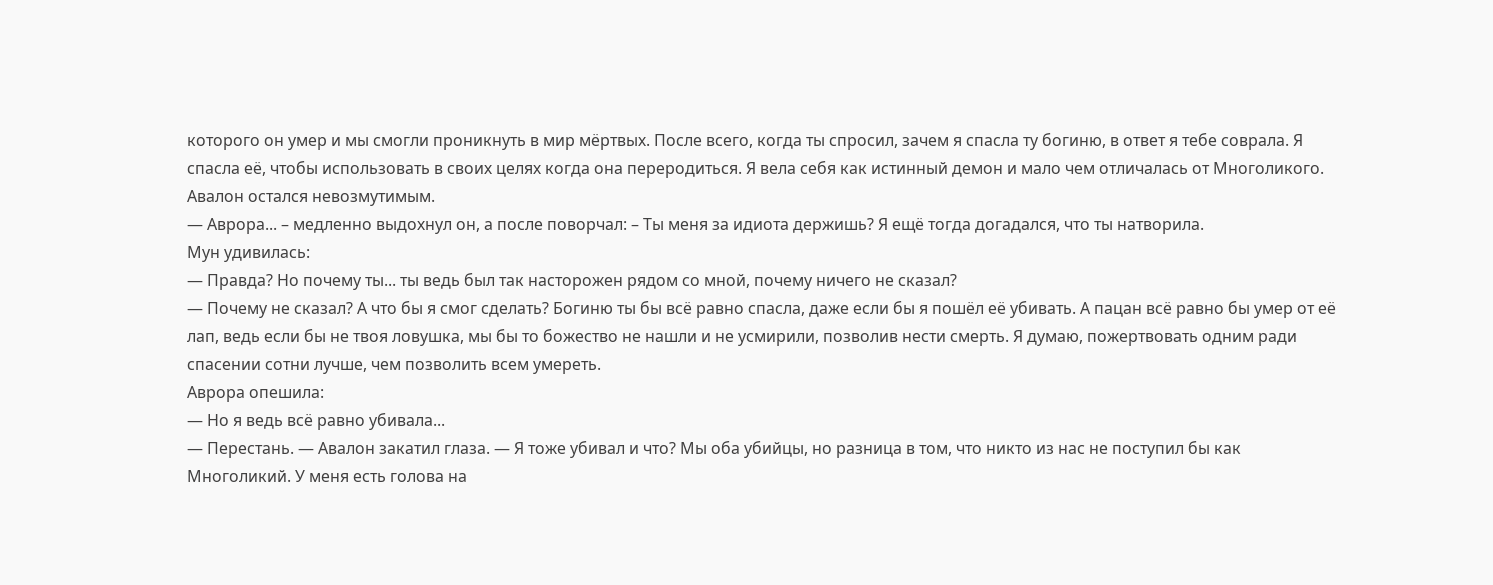которого он умер и мы смогли проникнуть в мир мёртвых. После всего, когда ты спросил, зачем я спасла ту богиню, в ответ я тебе соврала. Я спасла её, чтобы использовать в своих целях когда она переродиться. Я вела себя как истинный демон и мало чем отличалась от Многоликого.
Авалон остался невозмутимым.
— Аврора... – медленно выдохнул он, а после поворчал: – Ты меня за идиота держишь? Я ещё тогда догадался, что ты натворила.
Мун удивилась:
— Правда? Но почему ты... ты ведь был так насторожен рядом со мной, почему ничего не сказал?
— Почему не сказал? А что бы я смог сделать? Богиню ты бы всё равно спасла, даже если бы я пошёл её убивать. А пацан всё равно бы умер от её лап, ведь если бы не твоя ловушка, мы бы то божество не нашли и не усмирили, позволив нести смерть. Я думаю, пожертвовать одним ради спасении сотни лучше, чем позволить всем умереть.
Аврора опешила:
— Но я ведь всё равно убивала...
— Перестань. — Авалон закатил глаза. — Я тоже убивал и что? Мы оба убийцы, но разница в том, что никто из нас не поступил бы как Многоликий. У меня есть голова на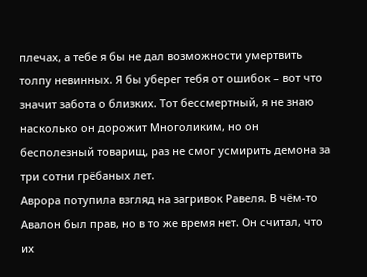плечах, а тебе я бы не дал возможности умертвить толпу невинных. Я бы уберег тебя от ошибок – вот что значит забота о близких. Тот бессмертный, я не знаю насколько он дорожит Многоликим, но он бесполезный товарищ, раз не смог усмирить демона за три сотни грёбаных лет.
Аврора потупила взгляд на загривок Равеля. В чём-то Авалон был прав, но в то же время нет. Он считал, что их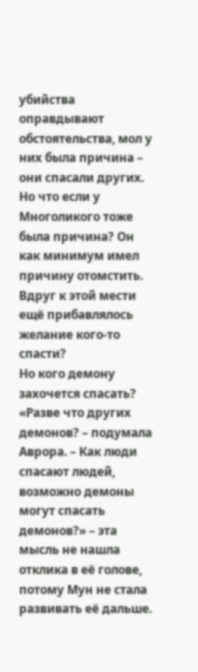убийства оправдывают обстоятельства, мол у них была причина – они спасали других. Но что если у Многоликого тоже была причина? Он как минимум имел причину отомстить. Вдруг к этой мести ещё прибавлялось желание кого-то спасти?
Но кого демону захочется спасать? «Разве что других демонов? – подумала Аврора. – Как люди спасают людей, возможно демоны могут спасать демонов?» – эта мысль не нашла отклика в её голове, потому Мун не стала развивать её дальше.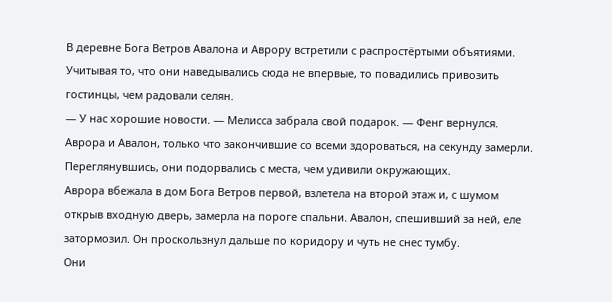В деревне Бога Ветров Авалона и Аврору встретили с распростёртыми объятиями. Учитывая то, что они наведывались сюда не впервые, то повадились привозить гостинцы, чем радовали селян.
— У нас хорошие новости. — Мелисса забрала свой подарок. — Фенг вернулся.
Аврора и Авалон, только что закончившие со всеми здороваться, на секунду замерли. Переглянувшись, они подорвались с места, чем удивили окружающих.
Аврора вбежала в дом Бога Ветров первой, взлетела на второй этаж и, с шумом открыв входную дверь, замерла на пороге спальни. Авалон, спешивший за ней, еле затормозил. Он проскользнул дальше по коридору и чуть не снес тумбу.
Они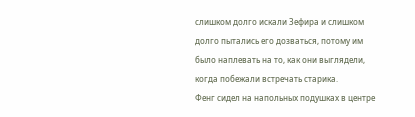слишком долго искали Зефира и слишком долго пытались его дозваться, потому им было наплевать на то, как они выглядели, когда побежали встречать старика.
Фенг сидел на напольных подушках в центре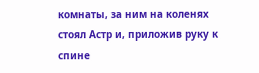комнаты, за ним на коленях стоял Астр и, приложив руку к спине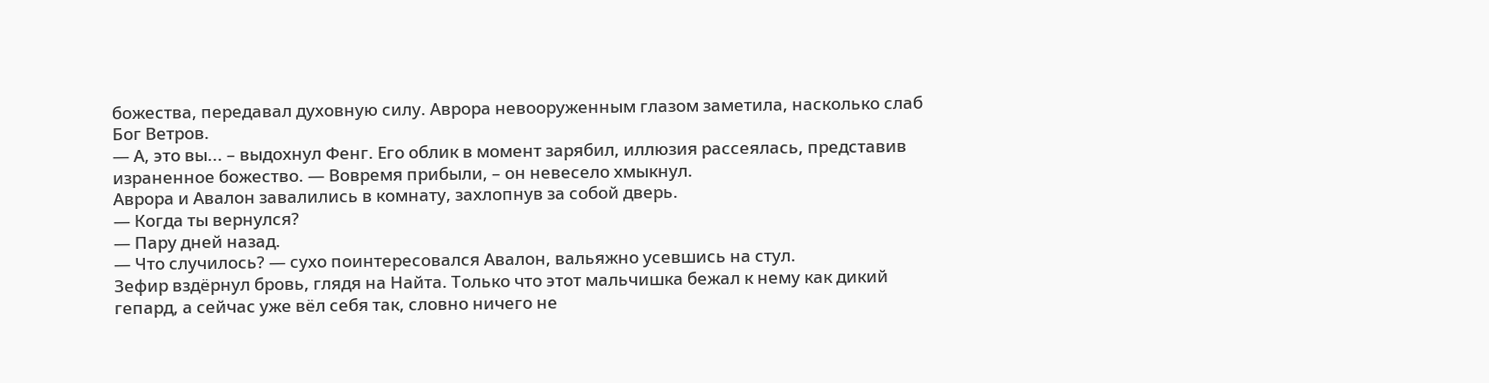божества, передавал духовную силу. Аврора невооруженным глазом заметила, насколько слаб Бог Ветров.
— А, это вы... – выдохнул Фенг. Его облик в момент зарябил, иллюзия рассеялась, представив израненное божество. — Вовремя прибыли, – он невесело хмыкнул.
Аврора и Авалон завалились в комнату, захлопнув за собой дверь.
— Когда ты вернулся?
— Пару дней назад.
— Что случилось? — сухо поинтересовался Авалон, вальяжно усевшись на стул.
Зефир вздёрнул бровь, глядя на Найта. Только что этот мальчишка бежал к нему как дикий гепард, а сейчас уже вёл себя так, словно ничего не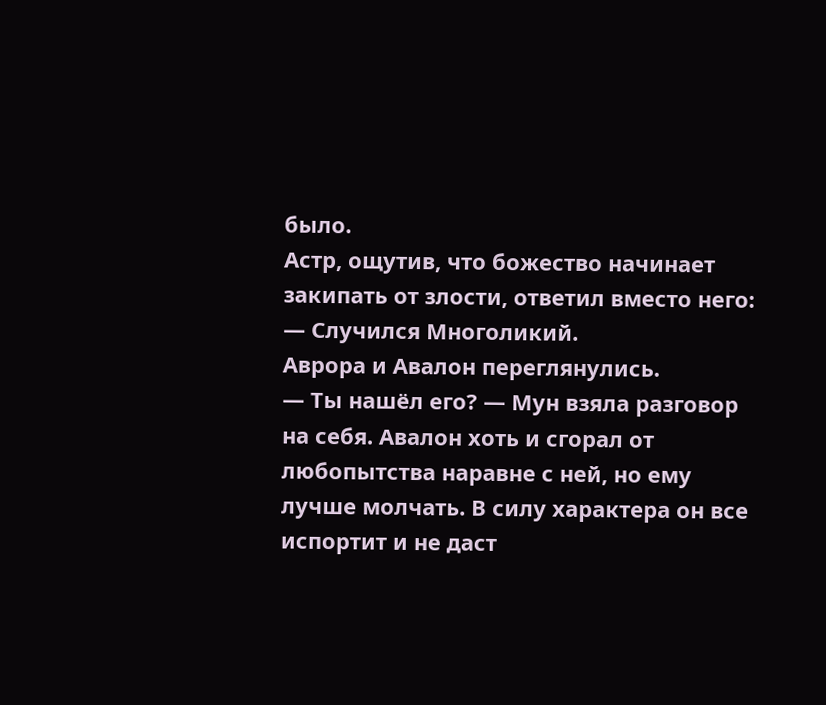было.
Астр, ощутив, что божество начинает закипать от злости, ответил вместо него:
— Случился Многоликий.
Аврора и Авалон переглянулись.
— Ты нашёл его? — Мун взяла разговор на себя. Авалон хоть и сгорал от любопытства наравне с ней, но ему лучше молчать. В силу характера он все испортит и не даст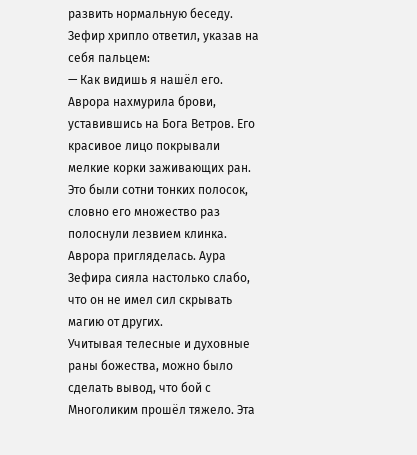развить нормальную беседу.
Зефир хрипло ответил, указав на себя пальцем:
— Как видишь я нашёл его.
Аврора нахмурила брови, уставившись на Бога Ветров. Его красивое лицо покрывали мелкие корки заживающих ран. Это были сотни тонких полосок, словно его множество раз полоснули лезвием клинка. Аврора пригляделась. Аура Зефира сияла настолько слабо, что он не имел сил скрывать магию от других.
Учитывая телесные и духовные раны божества, можно было сделать вывод, что бой с Многоликим прошёл тяжело. Эта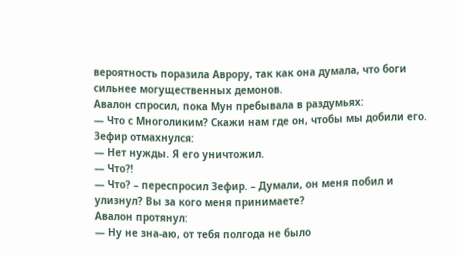вероятность поразила Аврору, так как она думала, что боги сильнее могущественных демонов.
Авалон спросил, пока Мун пребывала в раздумьях:
— Что с Многоликим? Скажи нам где он, чтобы мы добили его.
Зефир отмахнулся:
— Нет нужды. Я его уничтожил.
— Что?!
— Что? – переспросил Зефир. – Думали, он меня побил и улизнул? Вы за кого меня принимаете?
Авалон протянул:
— Ну не зна-аю, от тебя полгода не было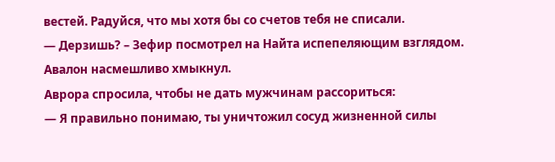вестей. Радуйся, что мы хотя бы со счетов тебя не списали.
— Дерзишь? – Зефир посмотрел на Найта испепеляющим взглядом.
Авалон насмешливо хмыкнул.
Аврора спросила, чтобы не дать мужчинам рассориться:
— Я правильно понимаю, ты уничтожил сосуд жизненной силы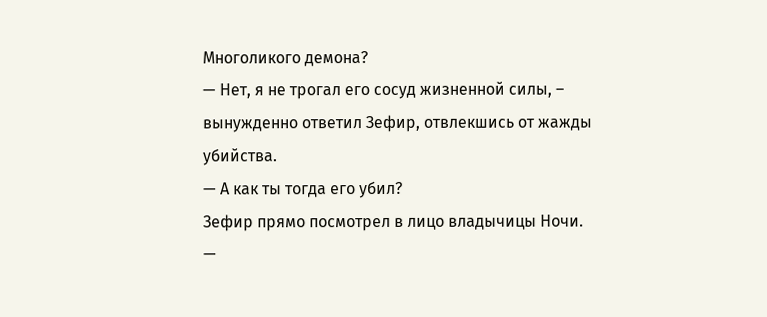Многоликого демона?
— Нет, я не трогал его сосуд жизненной силы, – вынужденно ответил Зефир, отвлекшись от жажды убийства.
— А как ты тогда его убил?
Зефир прямо посмотрел в лицо владычицы Ночи.
—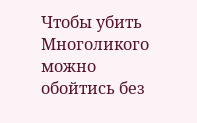Чтобы убить Многоликого можно обойтись без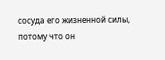сосуда его жизненной силы, потому что он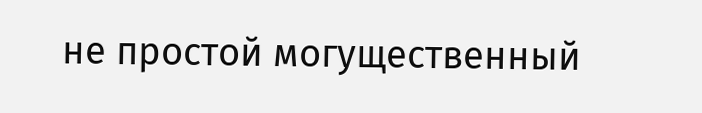не простой могущественный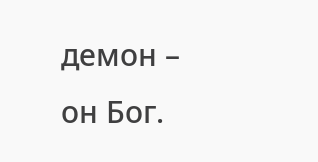демон – он Бог.